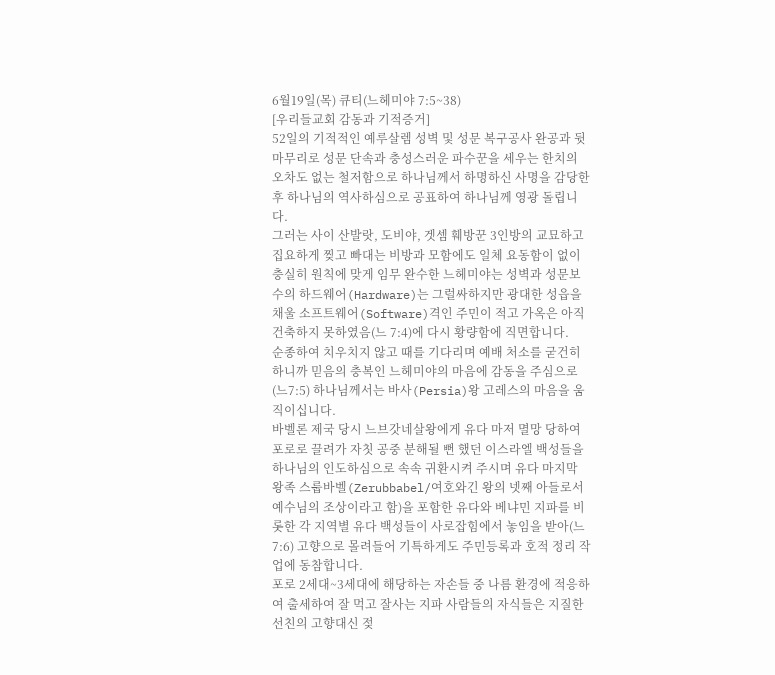6월19일(목) 큐티(느헤미야 7:5~38)
[우리들교회 감동과 기적증거]
52일의 기적적인 예루살렘 성벽 및 성문 복구공사 완공과 뒷마무리로 성문 단속과 충성스러운 파수꾼을 세우는 한치의 오차도 없는 철저함으로 하나님께서 하명하신 사명을 감당한 후 하나님의 역사하심으로 공표하여 하나님께 영광 돌립니다.
그러는 사이 산발랏, 도비야, 겟셈 훼방꾼 3인방의 교묘하고 집요하게 찢고 빠대는 비방과 모함에도 일체 요동함이 없이 충실히 원칙에 맞게 임무 완수한 느헤미야는 성벽과 성문보수의 하드웨어(Hardware)는 그럴싸하지만 광대한 성읍을 채울 소프트웨어(Software)격인 주민이 적고 가옥은 아직 건축하지 못하였음(느 7:4)에 다시 황량함에 직면합니다.
순종하여 치우치지 않고 때를 기다리며 예배 처소를 굳건히 하니까 믿음의 충복인 느헤미야의 마음에 감동을 주심으로(느7:5) 하나님께서는 바사(Persia)왕 고레스의 마음을 움직이십니다.
바벨론 제국 당시 느브갓네살왕에게 유다 마저 멸망 당하여 포로로 끌려가 자칫 공중 분해될 뻔 했던 이스라엘 백성들을 하나님의 인도하심으로 속속 귀환시켜 주시며 유다 마지막 왕족 스룹바벨(Zerubbabel/여호와긴 왕의 넷째 아들로서 예수님의 조상이라고 함)을 포함한 유다와 베냐민 지파를 비롯한 각 지역별 유다 백성들이 사로잡힘에서 놓임을 받아(느 7:6) 고향으로 몰려들어 기특하게도 주민등록과 호적 정리 작업에 동참합니다.
포로 2세대~3세대에 해당하는 자손들 중 나름 환경에 적응하여 출세하여 잘 먹고 잘사는 지파 사람들의 자식들은 지질한 선친의 고향대신 젖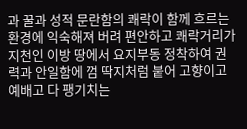과 꿀과 성적 문란함의 쾌락이 함께 흐르는 환경에 익숙해져 버려 편안하고 쾌락거리가 지천인 이방 땅에서 요지부동 정착하여 권력과 안일함에 껌 딱지처럼 붙어 고향이고 예배고 다 팽기치는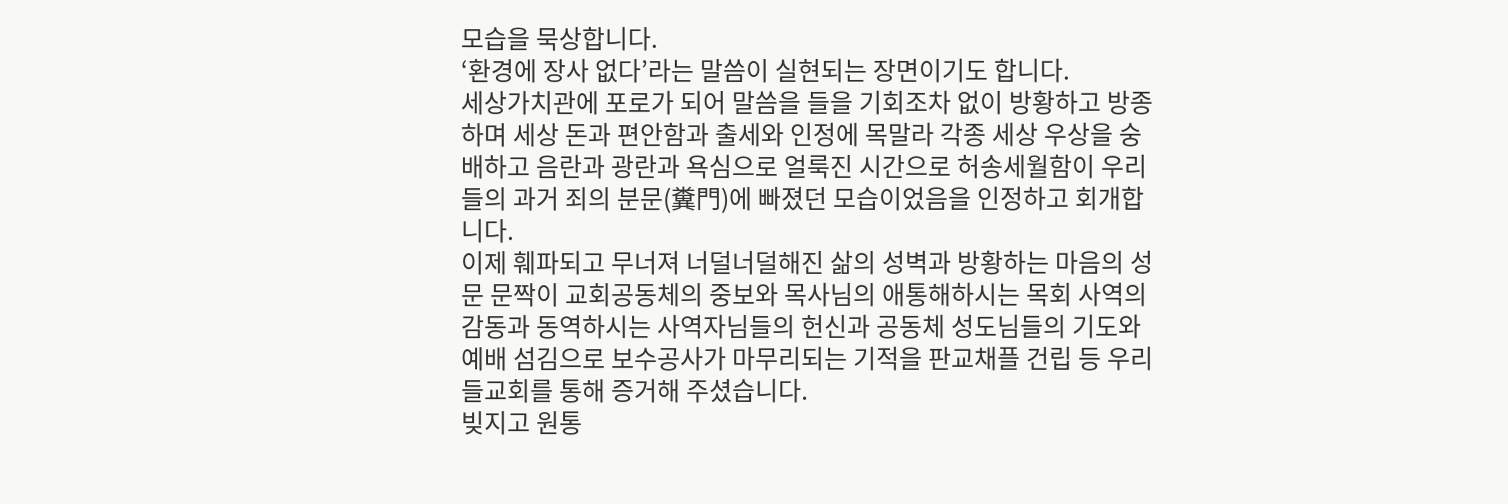모습을 묵상합니다.
‘환경에 장사 없다’라는 말씀이 실현되는 장면이기도 합니다.
세상가치관에 포로가 되어 말씀을 들을 기회조차 없이 방황하고 방종하며 세상 돈과 편안함과 출세와 인정에 목말라 각종 세상 우상을 숭배하고 음란과 광란과 욕심으로 얼룩진 시간으로 허송세월함이 우리들의 과거 죄의 분문(糞門)에 빠졌던 모습이었음을 인정하고 회개합니다.
이제 훼파되고 무너져 너덜너덜해진 삶의 성벽과 방황하는 마음의 성문 문짝이 교회공동체의 중보와 목사님의 애통해하시는 목회 사역의 감동과 동역하시는 사역자님들의 헌신과 공동체 성도님들의 기도와 예배 섬김으로 보수공사가 마무리되는 기적을 판교채플 건립 등 우리들교회를 통해 증거해 주셨습니다.
빚지고 원통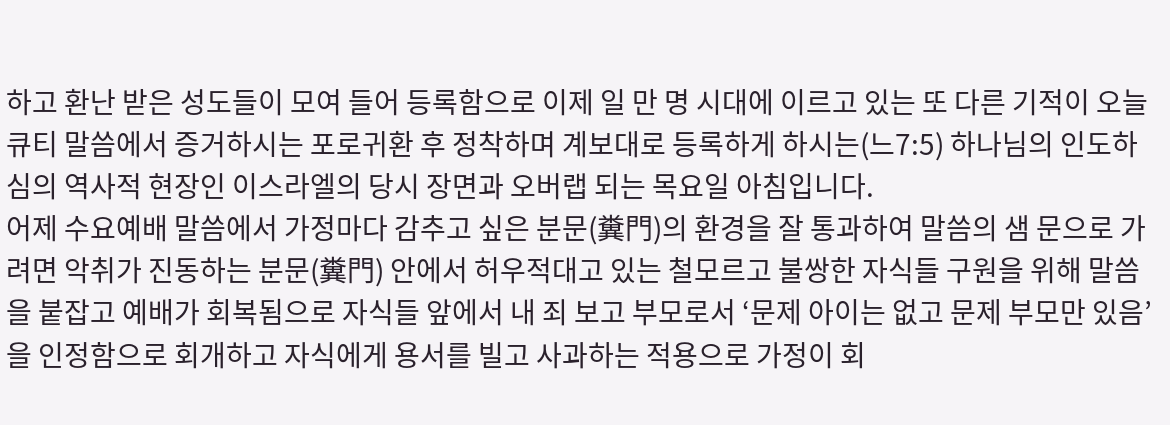하고 환난 받은 성도들이 모여 들어 등록함으로 이제 일 만 명 시대에 이르고 있는 또 다른 기적이 오늘 큐티 말씀에서 증거하시는 포로귀환 후 정착하며 계보대로 등록하게 하시는(느7:5) 하나님의 인도하심의 역사적 현장인 이스라엘의 당시 장면과 오버랩 되는 목요일 아침입니다.
어제 수요예배 말씀에서 가정마다 감추고 싶은 분문(糞門)의 환경을 잘 통과하여 말씀의 샘 문으로 가려면 악취가 진동하는 분문(糞門) 안에서 허우적대고 있는 철모르고 불쌍한 자식들 구원을 위해 말씀을 붙잡고 예배가 회복됨으로 자식들 앞에서 내 죄 보고 부모로서 ‘문제 아이는 없고 문제 부모만 있음’을 인정함으로 회개하고 자식에게 용서를 빌고 사과하는 적용으로 가정이 회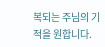복되는 주님의 기적을 원합니다.